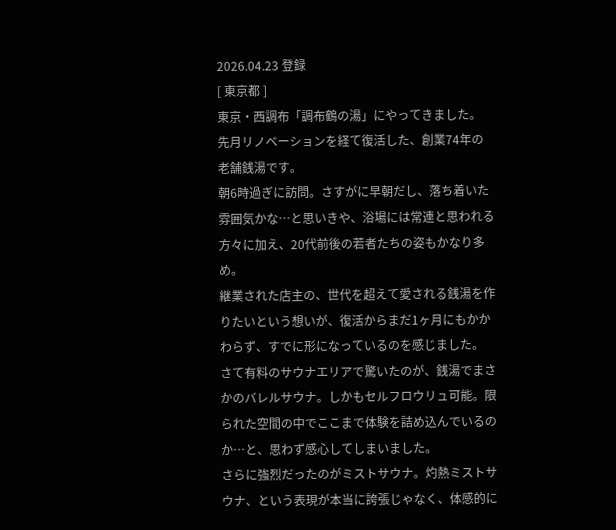2026.04.23 登録
[ 東京都 ]
東京・西調布「調布鶴の湯」にやってきました。
先月リノベーションを経て復活した、創業74年の老舗銭湯です。
朝6時過ぎに訪問。さすがに早朝だし、落ち着いた雰囲気かな…と思いきや、浴場には常連と思われる方々に加え、20代前後の若者たちの姿もかなり多め。
継業された店主の、世代を超えて愛される銭湯を作りたいという想いが、復活からまだ1ヶ月にもかかわらず、すでに形になっているのを感じました。
さて有料のサウナエリアで驚いたのが、銭湯でまさかのバレルサウナ。しかもセルフロウリュ可能。限られた空間の中でここまで体験を詰め込んでいるのか…と、思わず感心してしまいました。
さらに強烈だったのがミストサウナ。灼熱ミストサウナ、という表現が本当に誇張じゃなく、体感的に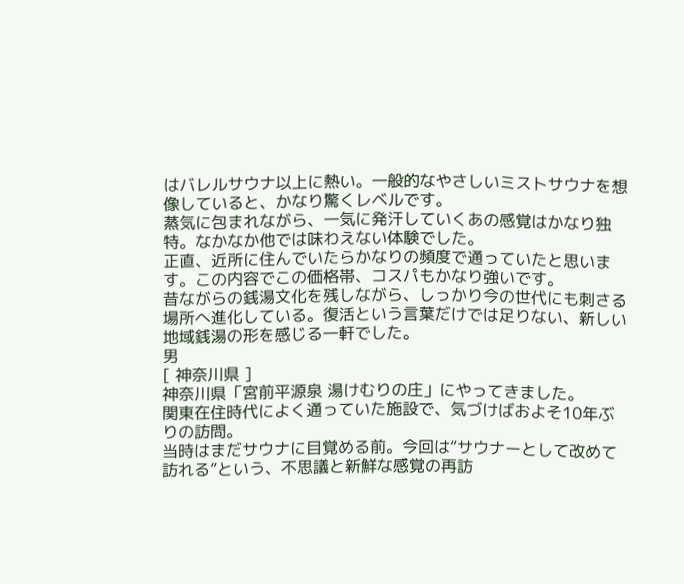はバレルサウナ以上に熱い。一般的なやさしいミストサウナを想像していると、かなり驚くレベルです。
蒸気に包まれながら、一気に発汗していくあの感覚はかなり独特。なかなか他では味わえない体験でした。
正直、近所に住んでいたらかなりの頻度で通っていたと思います。この内容でこの価格帯、コスパもかなり強いです。
昔ながらの銭湯文化を残しながら、しっかり今の世代にも刺さる場所へ進化している。復活という言葉だけでは足りない、新しい地域銭湯の形を感じる一軒でした。
男
[ 神奈川県 ]
神奈川県「宮前平源泉 湯けむりの庄」にやってきました。
関東在住時代によく通っていた施設で、気づけばおよそ10年ぶりの訪問。
当時はまだサウナに目覚める前。今回は“サウナーとして改めて訪れる”という、不思議と新鮮な感覚の再訪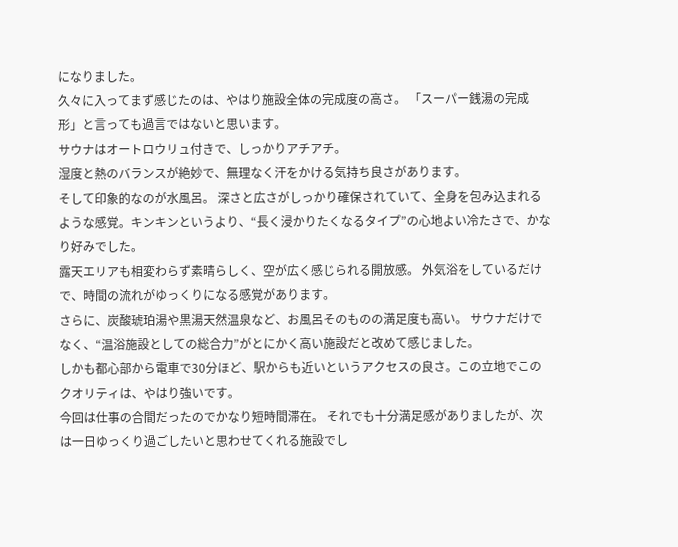になりました。
久々に入ってまず感じたのは、やはり施設全体の完成度の高さ。 「スーパー銭湯の完成形」と言っても過言ではないと思います。
サウナはオートロウリュ付きで、しっかりアチアチ。
湿度と熱のバランスが絶妙で、無理なく汗をかける気持ち良さがあります。
そして印象的なのが水風呂。 深さと広さがしっかり確保されていて、全身を包み込まれるような感覚。キンキンというより、“長く浸かりたくなるタイプ”の心地よい冷たさで、かなり好みでした。
露天エリアも相変わらず素晴らしく、空が広く感じられる開放感。 外気浴をしているだけで、時間の流れがゆっくりになる感覚があります。
さらに、炭酸琥珀湯や黒湯天然温泉など、お風呂そのものの満足度も高い。 サウナだけでなく、“温浴施設としての総合力”がとにかく高い施設だと改めて感じました。
しかも都心部から電車で30分ほど、駅からも近いというアクセスの良さ。この立地でこのクオリティは、やはり強いです。
今回は仕事の合間だったのでかなり短時間滞在。 それでも十分満足感がありましたが、次は一日ゆっくり過ごしたいと思わせてくれる施設でし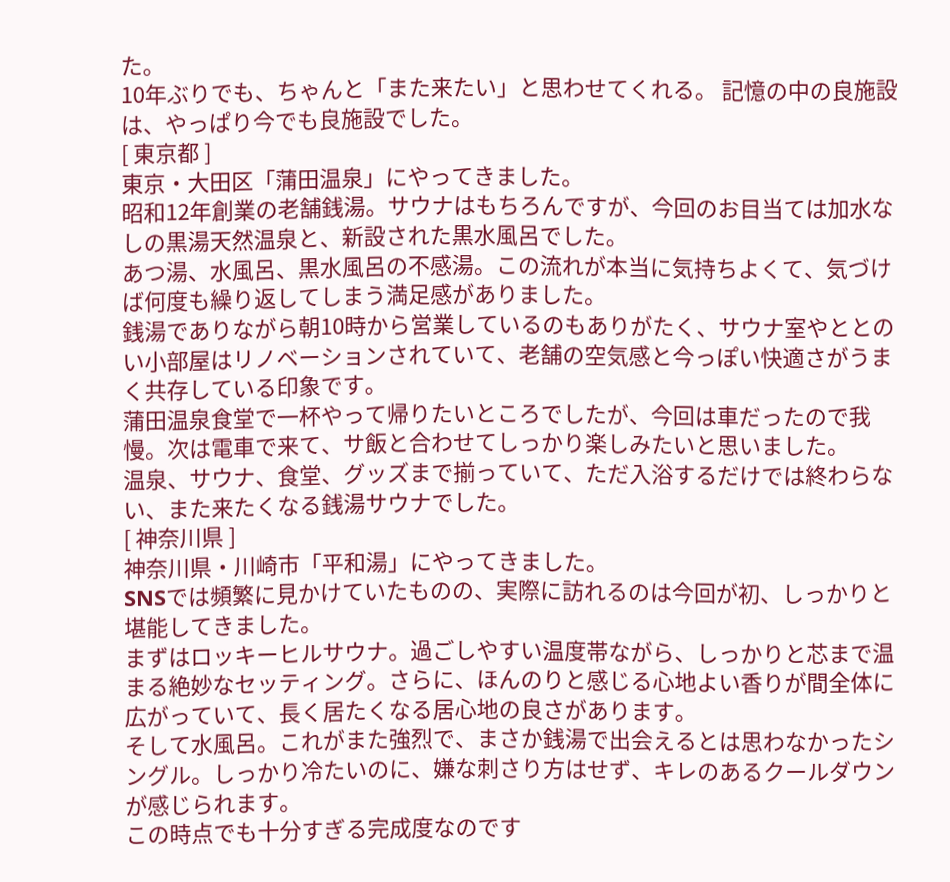た。
10年ぶりでも、ちゃんと「また来たい」と思わせてくれる。 記憶の中の良施設は、やっぱり今でも良施設でした。
[ 東京都 ]
東京・大田区「蒲田温泉」にやってきました。
昭和12年創業の老舗銭湯。サウナはもちろんですが、今回のお目当ては加水なしの黒湯天然温泉と、新設された黒水風呂でした。
あつ湯、水風呂、黒水風呂の不感湯。この流れが本当に気持ちよくて、気づけば何度も繰り返してしまう満足感がありました。
銭湯でありながら朝10時から営業しているのもありがたく、サウナ室やととのい小部屋はリノベーションされていて、老舗の空気感と今っぽい快適さがうまく共存している印象です。
蒲田温泉食堂で一杯やって帰りたいところでしたが、今回は車だったので我慢。次は電車で来て、サ飯と合わせてしっかり楽しみたいと思いました。
温泉、サウナ、食堂、グッズまで揃っていて、ただ入浴するだけでは終わらない、また来たくなる銭湯サウナでした。
[ 神奈川県 ]
神奈川県・川崎市「平和湯」にやってきました。
SNSでは頻繁に見かけていたものの、実際に訪れるのは今回が初、しっかりと堪能してきました。
まずはロッキーヒルサウナ。過ごしやすい温度帯ながら、しっかりと芯まで温まる絶妙なセッティング。さらに、ほんのりと感じる心地よい香りが間全体に広がっていて、長く居たくなる居心地の良さがあります。
そして水風呂。これがまた強烈で、まさか銭湯で出会えるとは思わなかったシングル。しっかり冷たいのに、嫌な刺さり方はせず、キレのあるクールダウンが感じられます。
この時点でも十分すぎる完成度なのです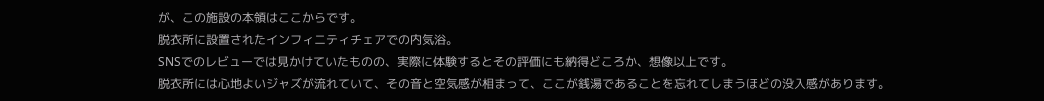が、この施設の本領はここからです。
脱衣所に設置されたインフィニティチェアでの内気浴。
SNSでのレビューでは見かけていたものの、実際に体験するとその評価にも納得どころか、想像以上です。
脱衣所には心地よいジャズが流れていて、その音と空気感が相まって、ここが銭湯であることを忘れてしまうほどの没入感があります。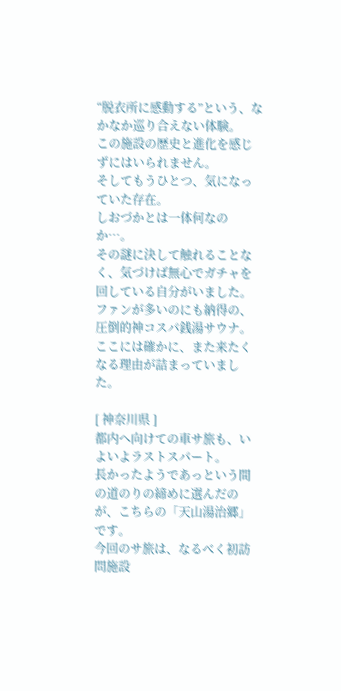“脱衣所に感動する”という、なかなか巡り合えない体験。
この施設の歴史と進化を感じずにはいられません。
そしてもうひとつ、気になっていた存在。
しおづかとは一体何なのか…。
その謎に決して触れることなく、気づけば無心でガチャを回している自分がいました。
ファンが多いのにも納得の、圧倒的神コスパ銭湯サウナ。
ここには確かに、また来たくなる理由が詰まっていました。

[ 神奈川県 ]
都内へ向けての車サ旅も、いよいよラストスパート。
長かったようであっという間の道のりの締めに選んだのが、こちらの「天山湯治郷」です。
今回のサ旅は、なるべく初訪問施設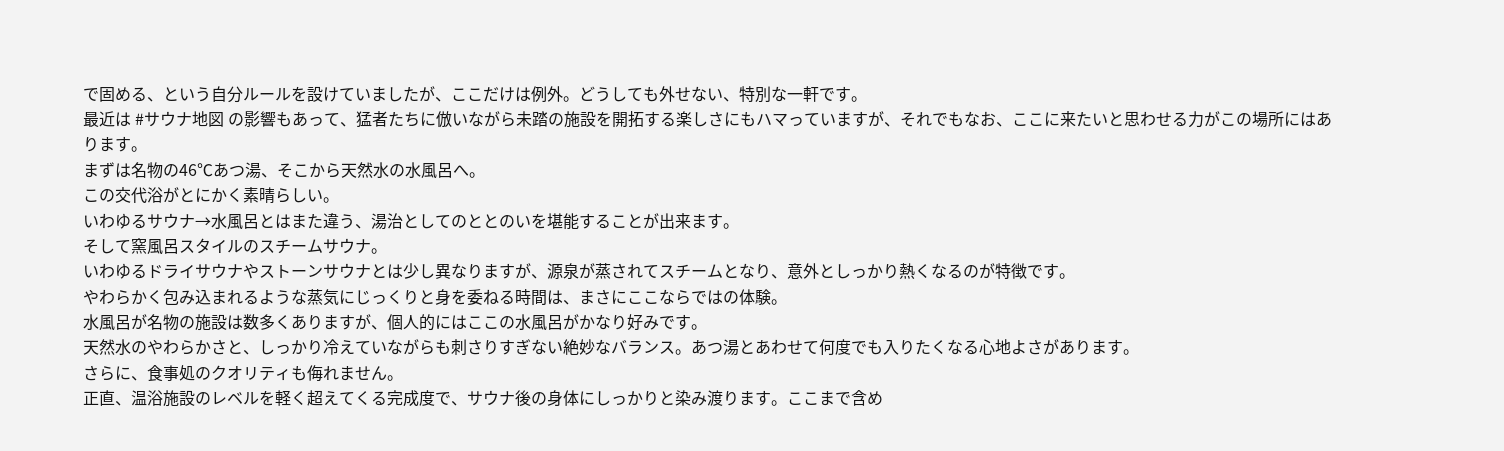で固める、という自分ルールを設けていましたが、ここだけは例外。どうしても外せない、特別な一軒です。
最近は #サウナ地図 の影響もあって、猛者たちに倣いながら未踏の施設を開拓する楽しさにもハマっていますが、それでもなお、ここに来たいと思わせる力がこの場所にはあります。
まずは名物の46℃あつ湯、そこから天然水の水風呂へ。
この交代浴がとにかく素晴らしい。
いわゆるサウナ→水風呂とはまた違う、湯治としてのととのいを堪能することが出来ます。
そして窯風呂スタイルのスチームサウナ。
いわゆるドライサウナやストーンサウナとは少し異なりますが、源泉が蒸されてスチームとなり、意外としっかり熱くなるのが特徴です。
やわらかく包み込まれるような蒸気にじっくりと身を委ねる時間は、まさにここならではの体験。
水風呂が名物の施設は数多くありますが、個人的にはここの水風呂がかなり好みです。
天然水のやわらかさと、しっかり冷えていながらも刺さりすぎない絶妙なバランス。あつ湯とあわせて何度でも入りたくなる心地よさがあります。
さらに、食事処のクオリティも侮れません。
正直、温浴施設のレベルを軽く超えてくる完成度で、サウナ後の身体にしっかりと染み渡ります。ここまで含め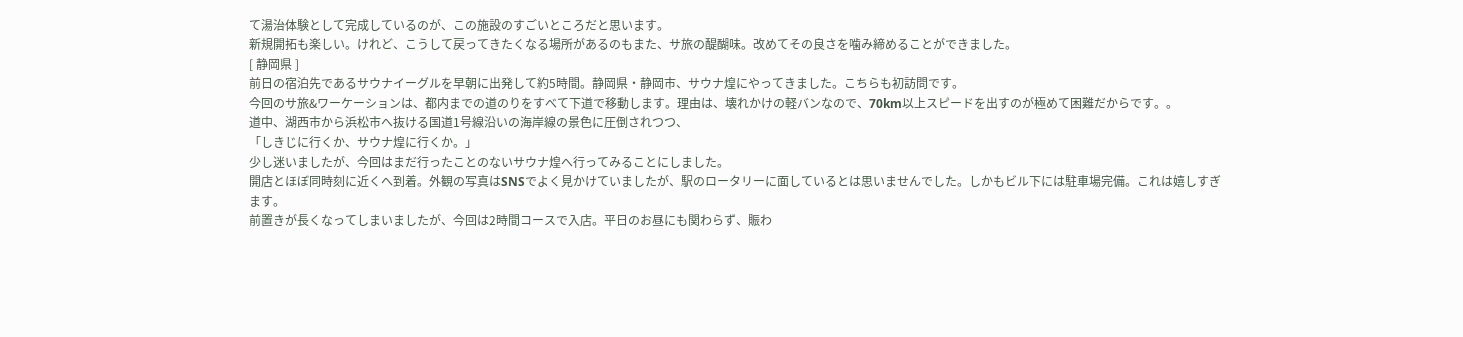て湯治体験として完成しているのが、この施設のすごいところだと思います。
新規開拓も楽しい。けれど、こうして戻ってきたくなる場所があるのもまた、サ旅の醍醐味。改めてその良さを噛み締めることができました。
[ 静岡県 ]
前日の宿泊先であるサウナイーグルを早朝に出発して約5時間。静岡県・静岡市、サウナ煌にやってきました。こちらも初訪問です。
今回のサ旅&ワーケーションは、都内までの道のりをすべて下道で移動します。理由は、壊れかけの軽バンなので、70km以上スピードを出すのが極めて困難だからです。。
道中、湖西市から浜松市へ抜ける国道1号線沿いの海岸線の景色に圧倒されつつ、
「しきじに行くか、サウナ煌に行くか。」
少し迷いましたが、今回はまだ行ったことのないサウナ煌へ行ってみることにしました。
開店とほぼ同時刻に近くへ到着。外観の写真はSNSでよく見かけていましたが、駅のロータリーに面しているとは思いませんでした。しかもビル下には駐車場完備。これは嬉しすぎます。
前置きが長くなってしまいましたが、今回は2時間コースで入店。平日のお昼にも関わらず、賑わ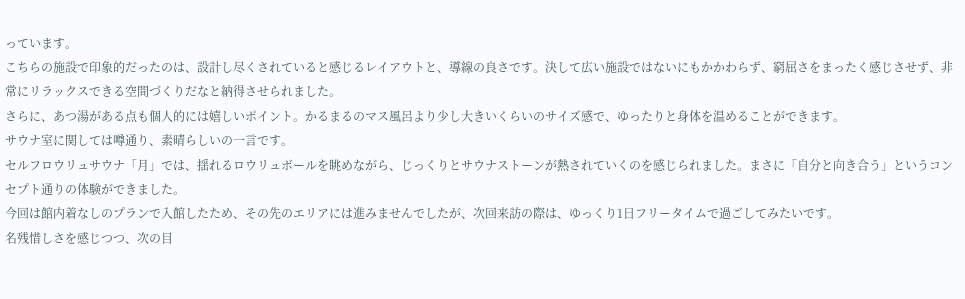っています。
こちらの施設で印象的だったのは、設計し尽くされていると感じるレイアウトと、導線の良さです。決して広い施設ではないにもかかわらず、窮屈さをまったく感じさせず、非常にリラックスできる空間づくりだなと納得させられました。
さらに、あつ湯がある点も個人的には嬉しいポイント。かるまるのマス風呂より少し大きいくらいのサイズ感で、ゆったりと身体を温めることができます。
サウナ室に関しては噂通り、素晴らしいの一言です。
セルフロウリュサウナ「月」では、揺れるロウリュボールを眺めながら、じっくりとサウナストーンが熱されていくのを感じられました。まさに「自分と向き合う」というコンセプト通りの体験ができました。
今回は館内着なしのプランで入館したため、その先のエリアには進みませんでしたが、次回来訪の際は、ゆっくり1日フリータイムで過ごしてみたいです。
名残惜しさを感じつつ、次の目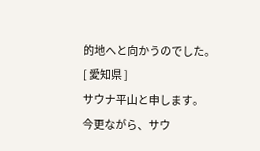的地へと向かうのでした。
[ 愛知県 ]
サウナ平山と申します。
今更ながら、サウ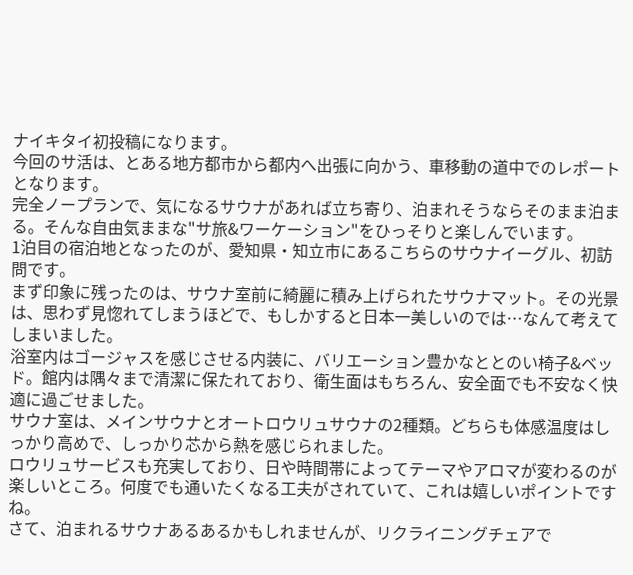ナイキタイ初投稿になります。
今回のサ活は、とある地方都市から都内へ出張に向かう、車移動の道中でのレポートとなります。
完全ノープランで、気になるサウナがあれば立ち寄り、泊まれそうならそのまま泊まる。そんな自由気ままな"サ旅&ワーケーション"をひっそりと楽しんでいます。
1泊目の宿泊地となったのが、愛知県・知立市にあるこちらのサウナイーグル、初訪問です。
まず印象に残ったのは、サウナ室前に綺麗に積み上げられたサウナマット。その光景は、思わず見惚れてしまうほどで、もしかすると日本一美しいのでは…なんて考えてしまいました。
浴室内はゴージャスを感じさせる内装に、バリエーション豊かなととのい椅子&ベッド。館内は隅々まで清潔に保たれており、衛生面はもちろん、安全面でも不安なく快適に過ごせました。
サウナ室は、メインサウナとオートロウリュサウナの2種類。どちらも体感温度はしっかり高めで、しっかり芯から熱を感じられました。
ロウリュサービスも充実しており、日や時間帯によってテーマやアロマが変わるのが楽しいところ。何度でも通いたくなる工夫がされていて、これは嬉しいポイントですね。
さて、泊まれるサウナあるあるかもしれませんが、リクライニングチェアで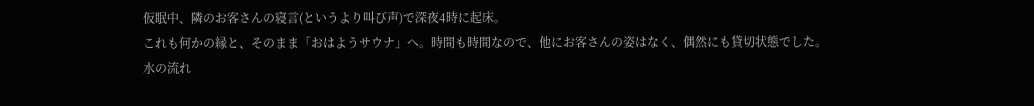仮眠中、隣のお客さんの寝言(というより叫び声)で深夜4時に起床。
これも何かの縁と、そのまま「おはようサウナ」へ。時間も時間なので、他にお客さんの姿はなく、偶然にも貸切状態でした。
水の流れ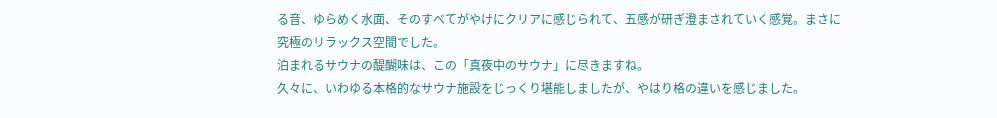る音、ゆらめく水面、そのすべてがやけにクリアに感じられて、五感が研ぎ澄まされていく感覚。まさに究極のリラックス空間でした。
泊まれるサウナの醍醐味は、この「真夜中のサウナ」に尽きますね。
久々に、いわゆる本格的なサウナ施設をじっくり堪能しましたが、やはり格の違いを感じました。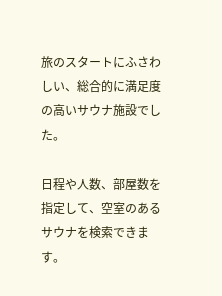旅のスタートにふさわしい、総合的に満足度の高いサウナ施設でした。

日程や人数、部屋数を指定して、空室のあるサウナを検索できます。